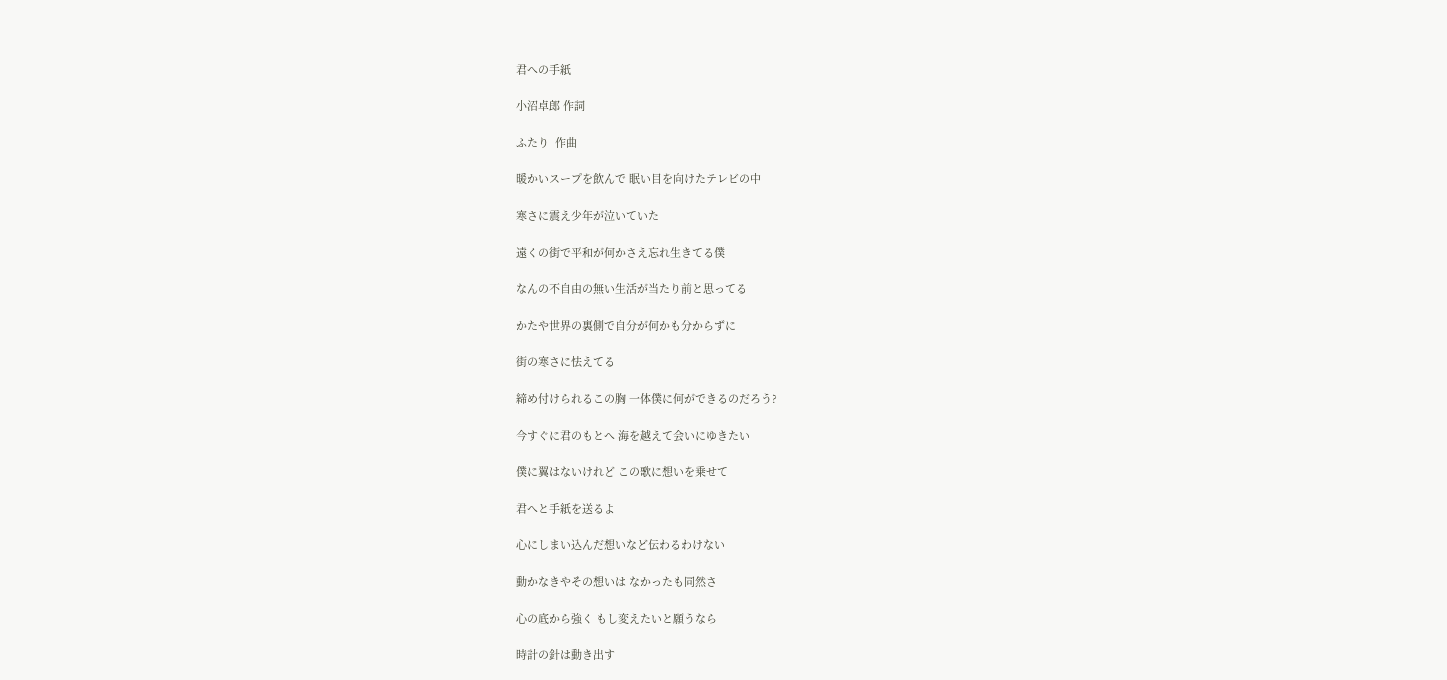君への手紙

小沼卓郎 作詞

ふたり  作曲

暖かいスープを飲んで 眠い目を向けたテレビの中

寒さに震え少年が泣いていた

遠くの街で平和が何かさえ忘れ生きてる僕

なんの不自由の無い生活が当たり前と思ってる

かたや世界の裏側で自分が何かも分からずに

街の寒さに怯えてる

締め付けられるこの胸 一体僕に何ができるのだろう?

今すぐに君のもとへ 海を越えて会いにゆきたい

僕に翼はないけれど この歌に想いを乗せて

君へと手紙を送るよ

心にしまい込んだ想いなど伝わるわけない

動かなきやその想いは なかったも同然さ

心の底から強く もし変えたいと願うなら

時計の針は動き出す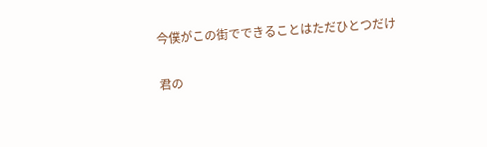今僕がこの街でできることはただひとつだけ

君の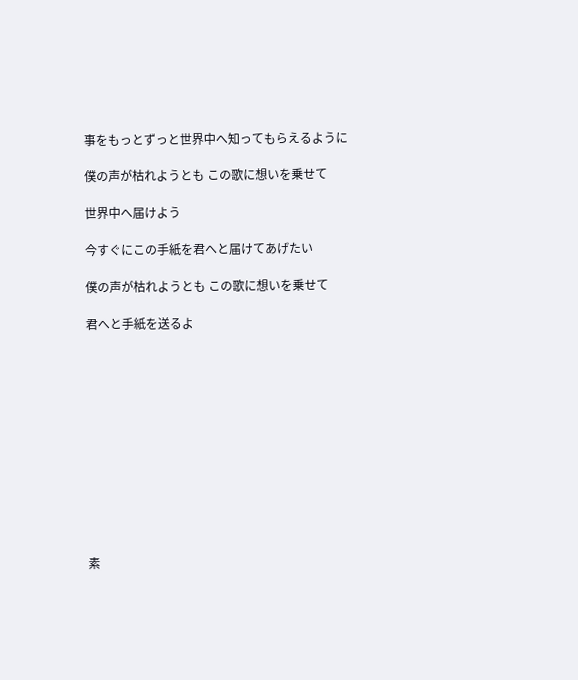事をもっとずっと世界中へ知ってもらえるように

僕の声が枯れようとも この歌に想いを乗せて

世界中へ届けよう

今すぐにこの手紙を君へと届けてあげたい

僕の声が枯れようとも この歌に想いを乗せて

君へと手紙を送るよ












素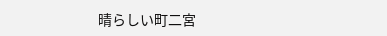晴らしい町二宮